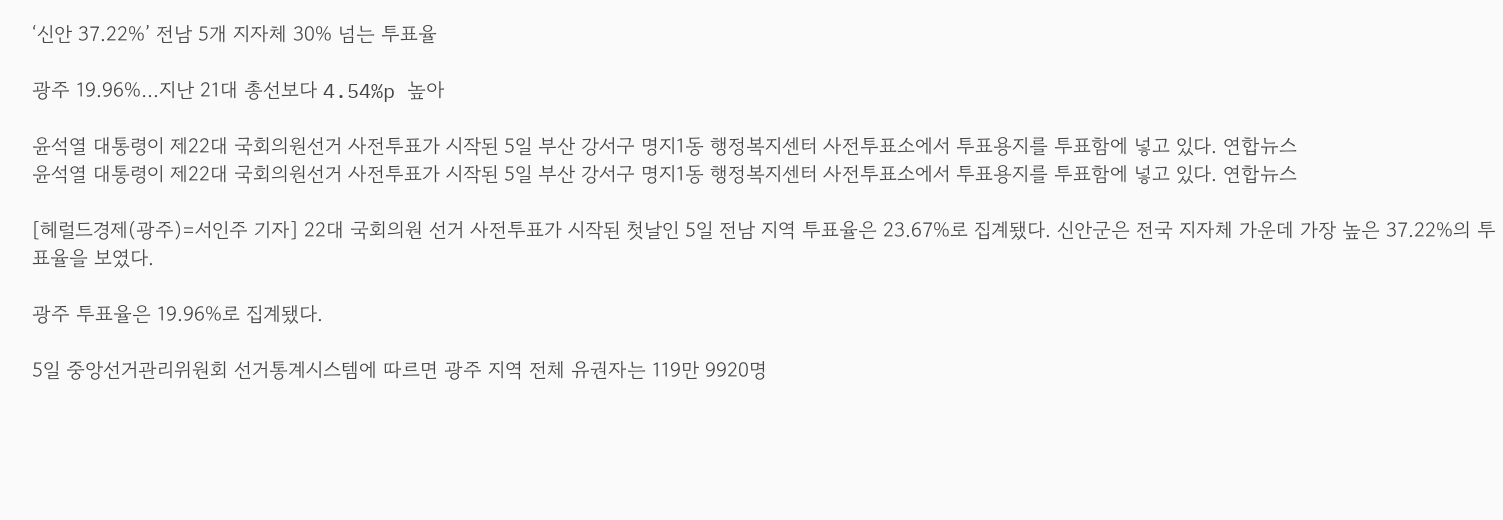‘신안 37.22%’ 전남 5개 지자체 30% 넘는 투표율

광주 19.96%…지난 21대 총선보다 4.54%p 높아

윤석열 대통령이 제22대 국회의원선거 사전투표가 시작된 5일 부산 강서구 명지1동 행정복지센터 사전투표소에서 투표용지를 투표함에 넣고 있다. 연합뉴스
윤석열 대통령이 제22대 국회의원선거 사전투표가 시작된 5일 부산 강서구 명지1동 행정복지센터 사전투표소에서 투표용지를 투표함에 넣고 있다. 연합뉴스

[헤럴드경제(광주)=서인주 기자] 22대 국회의원 선거 사전투표가 시작된 첫날인 5일 전남 지역 투표율은 23.67%로 집계됐다. 신안군은 전국 지자체 가운데 가장 높은 37.22%의 투표율을 보였다.

광주 투표율은 19.96%로 집계됐다.

5일 중앙선거관리위원회 선거통계시스템에 따르면 광주 지역 전체 유권자는 119만 9920명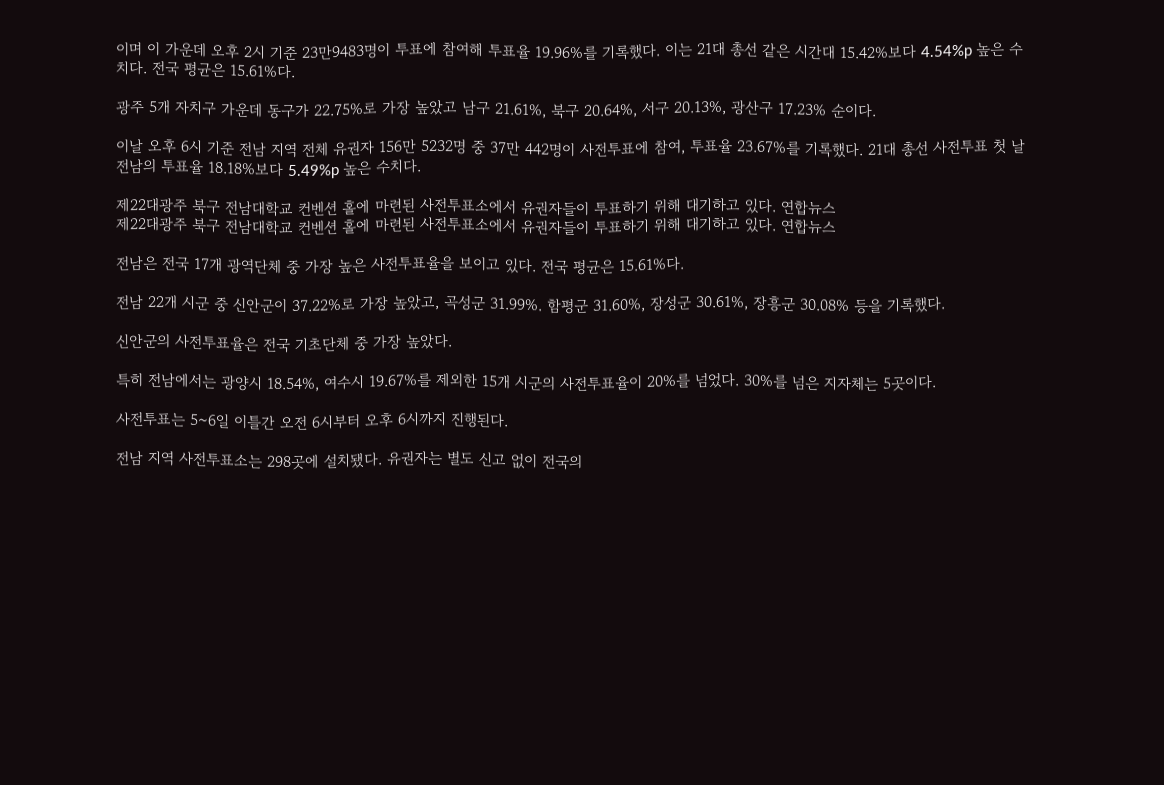이며 이 가운데 오후 2시 기준 23만9483명이 투표에 참여해 투표율 19.96%를 기록했다. 이는 21대 총선 같은 시간대 15.42%보다 4.54%p 높은 수치다. 전국 평균은 15.61%다.

광주 5개 자치구 가운데 동구가 22.75%로 가장 높았고 남구 21.61%, 북구 20.64%, 서구 20.13%, 광산구 17.23% 순이다.

이날 오후 6시 기준 전남 지역 전체 유권자 156만 5232명 중 37만 442명이 사전투표에 참여, 투표율 23.67%를 기록했다. 21대 총선 사전투표 첫 날 전남의 투표율 18.18%보다 5.49%p 높은 수치다.

제22대광주 북구 전남대학교 컨벤션 홀에 마련된 사전투표소에서 유권자들이 투표하기 위해 대기하고 있다. 연합뉴스
제22대광주 북구 전남대학교 컨벤션 홀에 마련된 사전투표소에서 유권자들이 투표하기 위해 대기하고 있다. 연합뉴스

전남은 전국 17개 광역단체 중 가장 높은 사전투표율을 보이고 있다. 전국 평균은 15.61%다.

전남 22개 시군 중 신안군이 37.22%로 가장 높았고, 곡성군 31.99%. 함평군 31.60%, 장성군 30.61%, 장흥군 30.08% 등을 기록했다.

신안군의 사전투표율은 전국 기초단체 중 가장 높았다.

특히 전남에서는 광양시 18.54%, 여수시 19.67%를 제외한 15개 시군의 사전투표율이 20%를 넘었다. 30%를 넘은 지자체는 5곳이다.

사전투표는 5~6일 이틀간 오전 6시부터 오후 6시까지 진행된다.

전남 지역 사전투표소는 298곳에 설치됐다. 유권자는 별도 신고 없이 전국의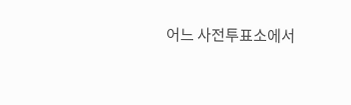어느 사전투표소에서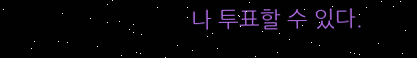나 투표할 수 있다.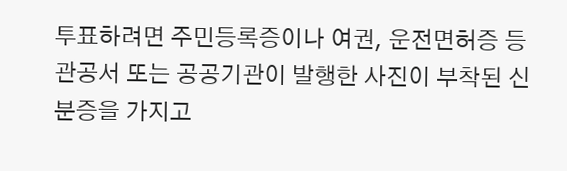투표하려면 주민등록증이나 여권, 운전면허증 등 관공서 또는 공공기관이 발행한 사진이 부착된 신분증을 가지고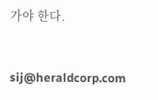가야 한다.


sij@heraldcorp.com